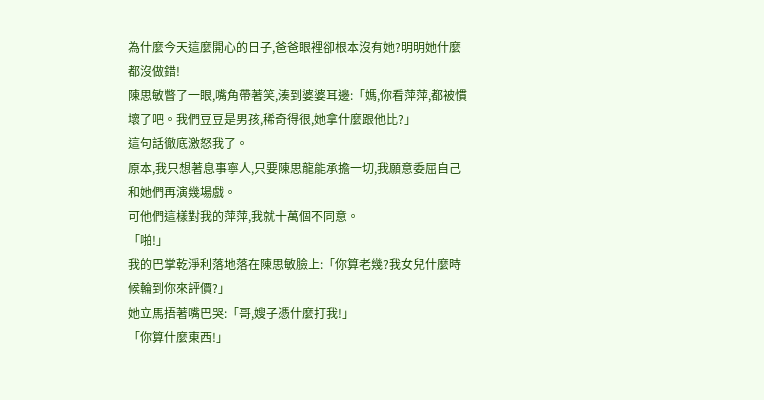為什麼今天這麼開心的日子,爸爸眼裡卻根本沒有她?明明她什麼都沒做錯!
陳思敏瞥了一眼,嘴角帶著笑,湊到婆婆耳邊:「媽,你看萍萍,都被慣壞了吧。我們豆豆是男孩,稀奇得很,她拿什麼跟他比?」
這句話徹底激怒我了。
原本,我只想著息事寧人,只要陳思龍能承擔一切,我願意委屈自己和她們再演幾場戲。
可他們這樣對我的萍萍,我就十萬個不同意。
「啪!」
我的巴掌乾淨利落地落在陳思敏臉上:「你算老幾?我女兒什麼時候輪到你來評價?」
她立馬捂著嘴巴哭:「哥,嫂子憑什麼打我!」
「你算什麼東西!」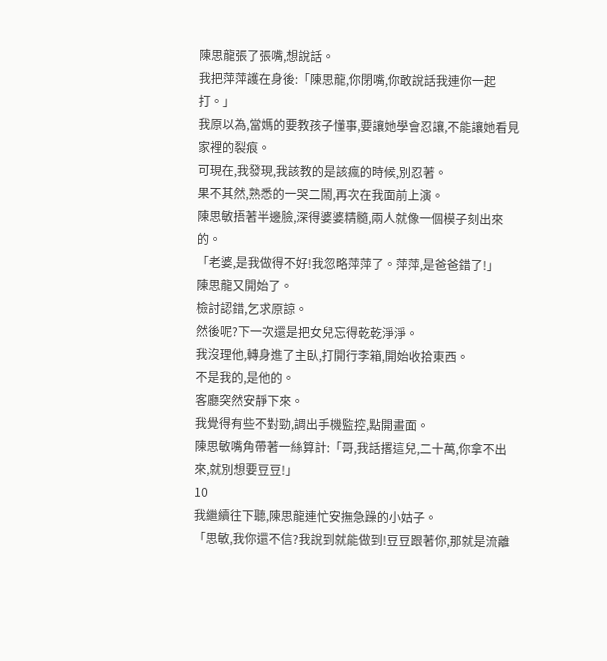陳思龍張了張嘴,想說話。
我把萍萍護在身後:「陳思龍,你閉嘴,你敢說話我連你一起打。」
我原以為,當媽的要教孩子懂事,要讓她學會忍讓,不能讓她看見家裡的裂痕。
可現在,我發現,我該教的是該瘋的時候,別忍著。
果不其然,熟悉的一哭二鬧,再次在我面前上演。
陳思敏捂著半邊臉,深得婆婆精髓,兩人就像一個模子刻出來的。
「老婆,是我做得不好!我忽略萍萍了。萍萍,是爸爸錯了!」
陳思龍又開始了。
檢討認錯,乞求原諒。
然後呢?下一次還是把女兒忘得乾乾淨淨。
我沒理他,轉身進了主臥,打開行李箱,開始收拾東西。
不是我的,是他的。
客廳突然安靜下來。
我覺得有些不對勁,調出手機監控,點開畫面。
陳思敏嘴角帶著一絲算計:「哥,我話撂這兒,二十萬,你拿不出來,就別想要豆豆!」
10
我繼續往下聽,陳思龍連忙安撫急躁的小姑子。
「思敏,我你還不信?我說到就能做到!豆豆跟著你,那就是流離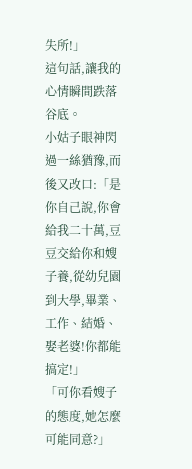失所!」
這句話,讓我的心情瞬間跌落谷底。
小姑子眼神閃過一絲猶豫,而後又改口:「是你自己說,你會給我二十萬,豆豆交給你和嫂子養,從幼兒園到大學,畢業、工作、結婚、娶老婆!你都能搞定!」
「可你看嫂子的態度,她怎麼可能同意?」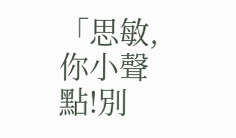「思敏,你小聲點!別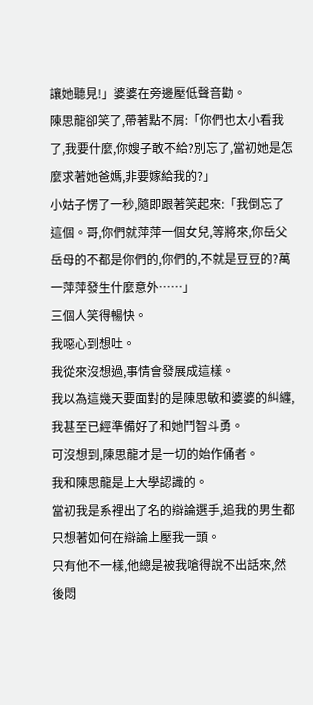讓她聽見!」婆婆在旁邊壓低聲音勸。
陳思龍卻笑了,帶著點不屑:「你們也太小看我了,我要什麼,你嫂子敢不給?別忘了,當初她是怎麼求著她爸媽,非要嫁給我的?」
小姑子愣了一秒,隨即跟著笑起來:「我倒忘了這個。哥,你們就萍萍一個女兒,等將來,你岳父岳母的不都是你們的,你們的,不就是豆豆的?萬一萍萍發生什麼意外……」
三個人笑得暢快。
我噁心到想吐。
我從來沒想過,事情會發展成這樣。
我以為這幾天要面對的是陳思敏和婆婆的糾纏,我甚至已經準備好了和她鬥智斗勇。
可沒想到,陳思龍才是一切的始作俑者。
我和陳思龍是上大學認識的。
當初我是系裡出了名的辯論選手,追我的男生都只想著如何在辯論上壓我一頭。
只有他不一樣,他總是被我嗆得說不出話來,然後悶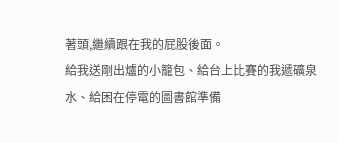著頭,繼續跟在我的屁股後面。
給我送剛出爐的小籠包、給台上比賽的我遞礦泉水、給困在停電的圖書館準備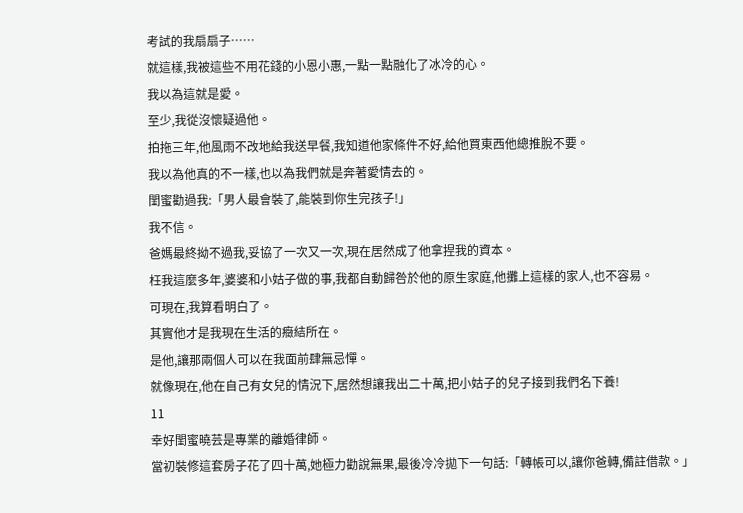考試的我扇扇子……
就這樣,我被這些不用花錢的小恩小惠,一點一點融化了冰冷的心。
我以為這就是愛。
至少,我從沒懷疑過他。
拍拖三年,他風雨不改地給我送早餐,我知道他家條件不好,給他買東西他總推脫不要。
我以為他真的不一樣,也以為我們就是奔著愛情去的。
閨蜜勸過我:「男人最會裝了,能裝到你生完孩子!」
我不信。
爸媽最終拗不過我,妥協了一次又一次,現在居然成了他拿捏我的資本。
枉我這麼多年,婆婆和小姑子做的事,我都自動歸咎於他的原生家庭,他攤上這樣的家人,也不容易。
可現在,我算看明白了。
其實他才是我現在生活的癥結所在。
是他,讓那兩個人可以在我面前肆無忌憚。
就像現在,他在自己有女兒的情況下,居然想讓我出二十萬,把小姑子的兒子接到我們名下養!
11
幸好閨蜜曉芸是專業的離婚律師。
當初裝修這套房子花了四十萬,她極力勸說無果,最後冷冷拋下一句話:「轉帳可以,讓你爸轉,備註借款。」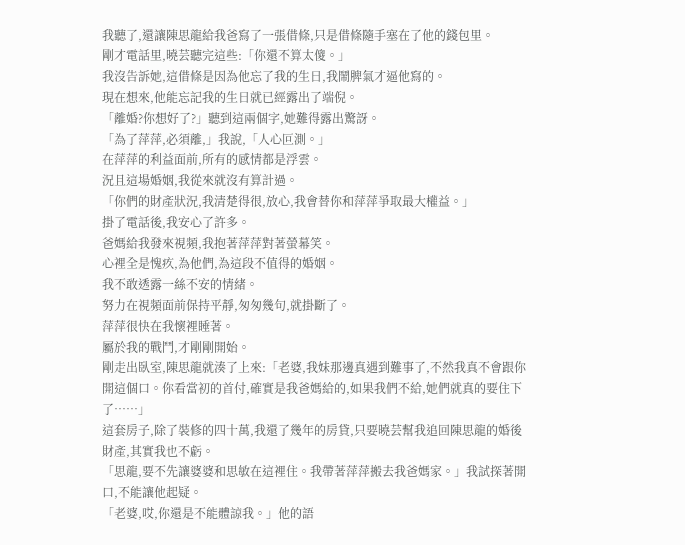我聽了,還讓陳思龍給我爸寫了一張借條,只是借條隨手塞在了他的錢包里。
剛才電話里,曉芸聽完這些:「你還不算太傻。」
我沒告訴她,這借條是因為他忘了我的生日,我鬧脾氣才逼他寫的。
現在想來,他能忘記我的生日就已經露出了端倪。
「離婚?你想好了?」聽到這兩個字,她難得露出驚訝。
「為了萍萍,必須離,」我說,「人心叵測。」
在萍萍的利益面前,所有的感情都是浮雲。
況且這場婚姻,我從來就沒有算計過。
「你們的財產狀況,我清楚得很,放心,我會替你和萍萍爭取最大權益。」
掛了電話後,我安心了許多。
爸媽給我發來視頻,我抱著萍萍對著螢幕笑。
心裡全是愧疚,為他們,為這段不值得的婚姻。
我不敢透露一絲不安的情緒。
努力在視頻面前保持平靜,匆匆幾句,就掛斷了。
萍萍很快在我懷裡睡著。
屬於我的戰鬥,才剛剛開始。
剛走出臥室,陳思龍就湊了上來:「老婆,我妹那邊真遇到難事了,不然我真不會跟你開這個口。你看當初的首付,確實是我爸媽給的,如果我們不給,她們就真的要住下了……」
這套房子,除了裝修的四十萬,我還了幾年的房貸,只要曉芸幫我追回陳思龍的婚後財產,其實我也不虧。
「思龍,要不先讓婆婆和思敏在這裡住。我帶著萍萍搬去我爸媽家。」我試探著開口,不能讓他起疑。
「老婆,哎,你還是不能體諒我。」他的語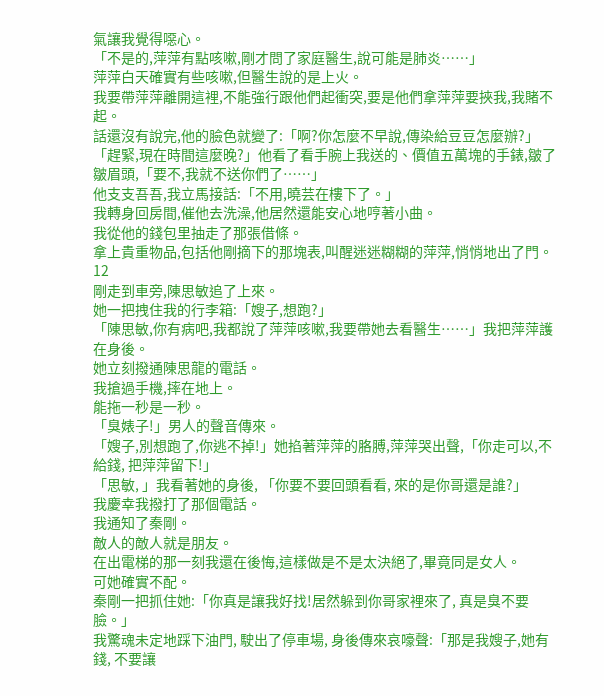氣讓我覺得噁心。
「不是的,萍萍有點咳嗽,剛才問了家庭醫生,說可能是肺炎……」
萍萍白天確實有些咳嗽,但醫生說的是上火。
我要帶萍萍離開這裡,不能強行跟他們起衝突,要是他們拿萍萍要挾我,我賭不起。
話還沒有說完,他的臉色就變了:「啊?你怎麼不早說,傳染給豆豆怎麼辦?」
「趕緊,現在時間這麼晚?」他看了看手腕上我送的、價值五萬塊的手錶,皺了皺眉頭,「要不,我就不送你們了……」
他支支吾吾,我立馬接話:「不用,曉芸在樓下了。」
我轉身回房間,催他去洗澡,他居然還能安心地哼著小曲。
我從他的錢包里抽走了那張借條。
拿上貴重物品,包括他剛摘下的那塊表,叫醒迷迷糊糊的萍萍,悄悄地出了門。
12
剛走到車旁,陳思敏追了上來。
她一把拽住我的行李箱:「嫂子,想跑?」
「陳思敏,你有病吧,我都說了萍萍咳嗽,我要帶她去看醫生……」我把萍萍護在身後。
她立刻撥通陳思龍的電話。
我搶過手機,摔在地上。
能拖一秒是一秒。
「臭婊子!」男人的聲音傳來。
「嫂子,別想跑了,你逃不掉!」她掐著萍萍的胳膊,萍萍哭出聲,「你走可以,不給錢, 把萍萍留下!」
「思敏, 」我看著她的身後, 「你要不要回頭看看, 來的是你哥還是誰?」
我慶幸我撥打了那個電話。
我通知了秦剛。
敵人的敵人就是朋友。
在出電梯的那一刻我還在後悔,這樣做是不是太決絕了,畢竟同是女人。
可她確實不配。
秦剛一把抓住她:「你真是讓我好找!居然躲到你哥家裡來了, 真是臭不要臉。」
我驚魂未定地踩下油門, 駛出了停車場, 身後傳來哀嚎聲:「那是我嫂子,她有錢, 不要讓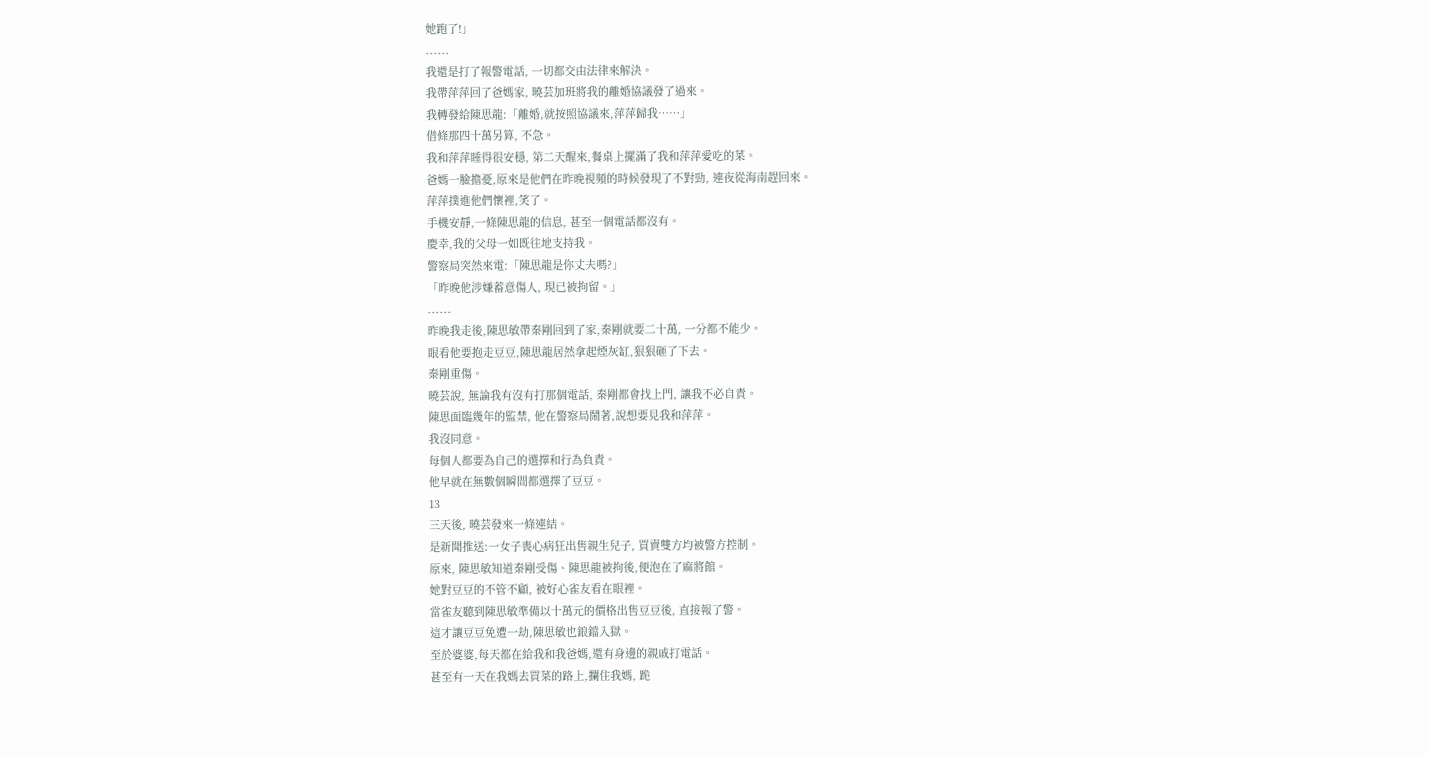她跑了!」
......
我還是打了報警電話, 一切都交由法律來解決。
我帶萍萍回了爸媽家, 曉芸加班將我的離婚協議發了過來。
我轉發給陳思龍:「離婚,就按照協議來,萍萍歸我……」
借條那四十萬另算, 不急。
我和萍萍睡得很安穩, 第二天醒來,餐桌上擺滿了我和萍萍愛吃的菜。
爸媽一臉擔憂,原來是他們在昨晚視頻的時候發現了不對勁, 連夜從海南趕回來。
萍萍撲進他們懷裡,笑了。
手機安靜,一條陳思龍的信息, 甚至一個電話都沒有。
慶幸,我的父母一如既往地支持我。
警察局突然來電:「陳思龍是你丈夫嗎?」
「昨晚他涉嫌蓄意傷人, 現已被拘留。」
......
昨晚我走後,陳思敏帶秦剛回到了家,秦剛就要二十萬, 一分都不能少。
眼看他要抱走豆豆,陳思龍居然拿起煙灰缸,狠狠砸了下去。
秦剛重傷。
曉芸說, 無論我有沒有打那個電話, 秦剛都會找上門, 讓我不必自責。
陳思面臨幾年的監禁, 他在警察局鬧著,說想要見我和萍萍。
我沒同意。
每個人都要為自己的選擇和行為負責。
他早就在無數個瞬間都選擇了豆豆。
13
三天後, 曉芸發來一條連結。
是新聞推送:一女子喪心病狂出售親生兒子, 買賣雙方均被警方控制。
原來, 陳思敏知道秦剛受傷、陳思龍被拘後,便泡在了麻將館。
她對豆豆的不管不顧, 被好心雀友看在眼裡。
當雀友聽到陳思敏準備以十萬元的價格出售豆豆後, 直接報了警。
這才讓豆豆免遭一劫,陳思敏也鋃鐺入獄。
至於婆婆,每天都在給我和我爸媽,還有身邊的親戚打電話。
甚至有一天在我媽去買菜的路上,攔住我媽, 跪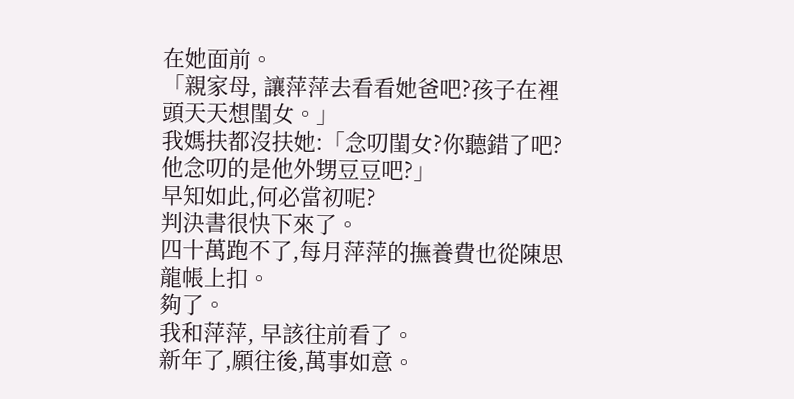在她面前。
「親家母, 讓萍萍去看看她爸吧?孩子在裡頭天天想閨女。」
我媽扶都沒扶她:「念叨閨女?你聽錯了吧?他念叨的是他外甥豆豆吧?」
早知如此,何必當初呢?
判決書很快下來了。
四十萬跑不了,每月萍萍的撫養費也從陳思龍帳上扣。
夠了。
我和萍萍, 早該往前看了。
新年了,願往後,萬事如意。